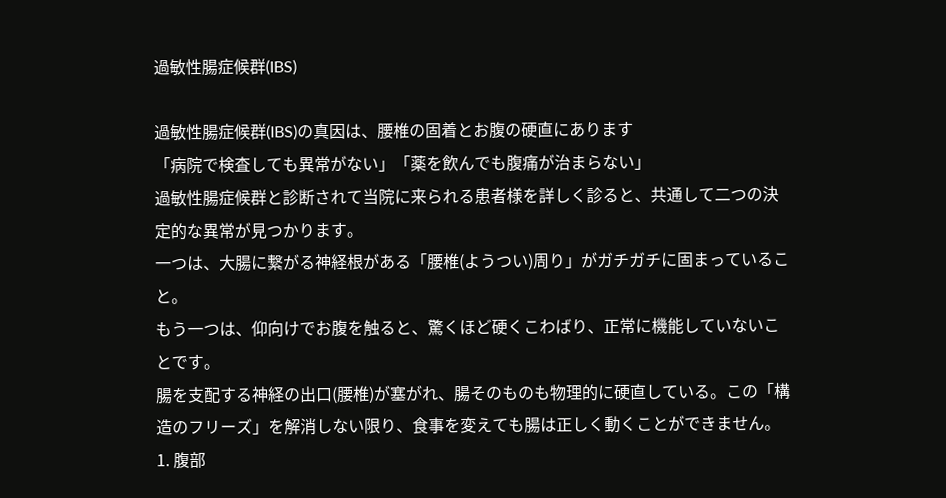過敏性腸症候群(IBS)

過敏性腸症候群(IBS)の真因は、腰椎の固着とお腹の硬直にあります
「病院で検査しても異常がない」「薬を飲んでも腹痛が治まらない」
過敏性腸症候群と診断されて当院に来られる患者様を詳しく診ると、共通して二つの決定的な異常が見つかります。
一つは、大腸に繋がる神経根がある「腰椎(ようつい)周り」がガチガチに固まっていること。
もう一つは、仰向けでお腹を触ると、驚くほど硬くこわばり、正常に機能していないことです。
腸を支配する神経の出口(腰椎)が塞がれ、腸そのものも物理的に硬直している。この「構造のフリーズ」を解消しない限り、食事を変えても腸は正しく動くことができません。
1. 腹部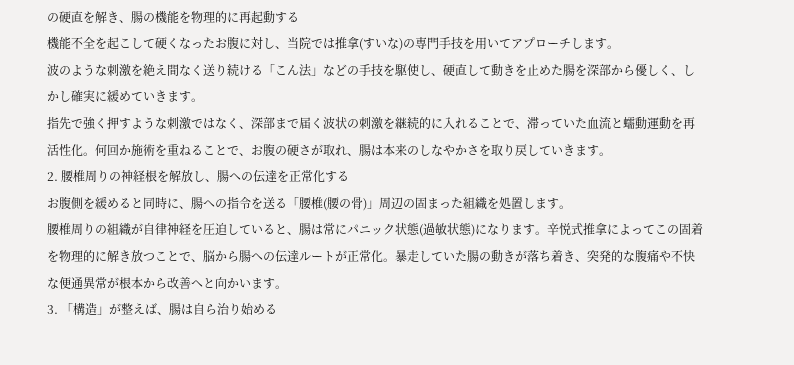の硬直を解き、腸の機能を物理的に再起動する
機能不全を起こして硬くなったお腹に対し、当院では推拿(すいな)の専門手技を用いてアプローチします。
波のような刺激を絶え間なく送り続ける「こん法」などの手技を駆使し、硬直して動きを止めた腸を深部から優しく、しかし確実に緩めていきます。
指先で強く押すような刺激ではなく、深部まで届く波状の刺激を継続的に入れることで、滞っていた血流と蠕動運動を再活性化。何回か施術を重ねることで、お腹の硬さが取れ、腸は本来のしなやかさを取り戻していきます。
2. 腰椎周りの神経根を解放し、腸への伝達を正常化する
お腹側を緩めると同時に、腸への指令を送る「腰椎(腰の骨)」周辺の固まった組織を処置します。
腰椎周りの組織が自律神経を圧迫していると、腸は常にパニック状態(過敏状態)になります。辛悦式推拿によってこの固着を物理的に解き放つことで、脳から腸への伝達ルートが正常化。暴走していた腸の動きが落ち着き、突発的な腹痛や不快な便通異常が根本から改善へと向かいます。
3. 「構造」が整えば、腸は自ら治り始める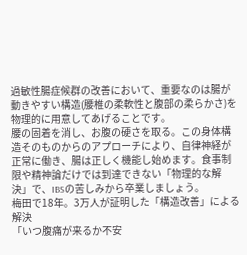過敏性腸症候群の改善において、重要なのは腸が動きやすい構造(腰椎の柔軟性と腹部の柔らかさ)を物理的に用意してあげることです。
腰の固着を消し、お腹の硬さを取る。この身体構造そのものからのアプローチにより、自律神経が正常に働き、腸は正しく機能し始めます。食事制限や精神論だけでは到達できない「物理的な解決」で、IBSの苦しみから卒業しましょう。
梅田で18年。3万人が証明した「構造改善」による解決
「いつ腹痛が来るか不安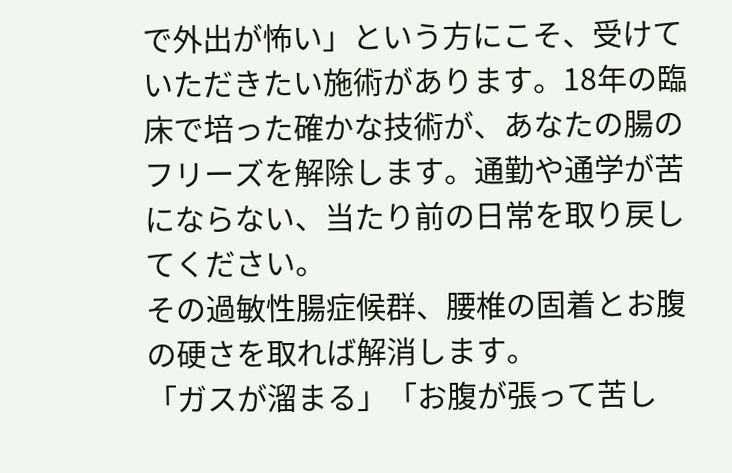で外出が怖い」という方にこそ、受けていただきたい施術があります。18年の臨床で培った確かな技術が、あなたの腸のフリーズを解除します。通勤や通学が苦にならない、当たり前の日常を取り戻してください。
その過敏性腸症候群、腰椎の固着とお腹の硬さを取れば解消します。
「ガスが溜まる」「お腹が張って苦し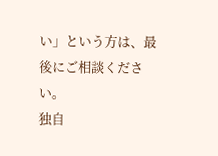い」という方は、最後にご相談ください。
独自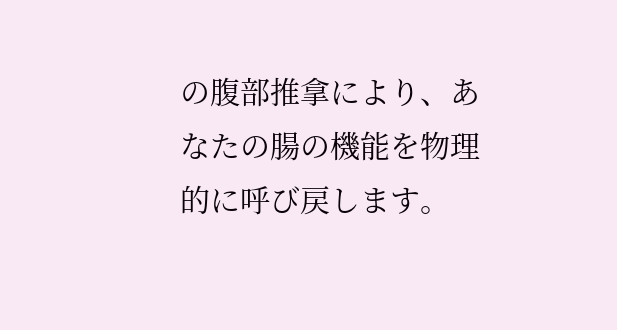の腹部推拿により、あなたの腸の機能を物理的に呼び戻します。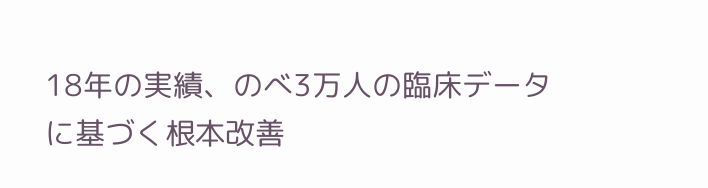18年の実績、のべ3万人の臨床データに基づく根本改善